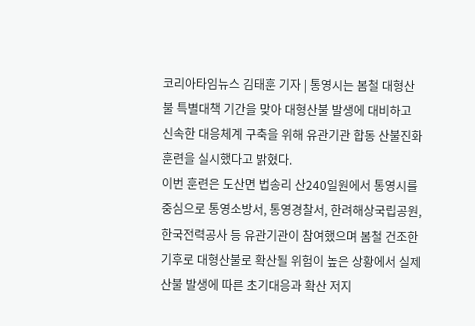코리아타임뉴스 김태훈 기자 | 통영시는 봄철 대형산불 특별대책 기간을 맞아 대형산불 발생에 대비하고 신속한 대응체계 구축을 위해 유관기관 합동 산불진화훈련을 실시했다고 밝혔다.
이번 훈련은 도산면 법송리 산240일원에서 통영시를 중심으로 통영소방서, 통영경찰서, 한려해상국립공원, 한국전력공사 등 유관기관이 참여했으며 봄철 건조한 기후로 대형산불로 확산될 위험이 높은 상황에서 실제 산불 발생에 따른 초기대응과 확산 저지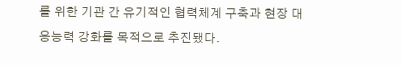를 위한 기관 간 유기적인 협력체계 구축과 현장 대응능력 강화를 목적으로 추진됐다.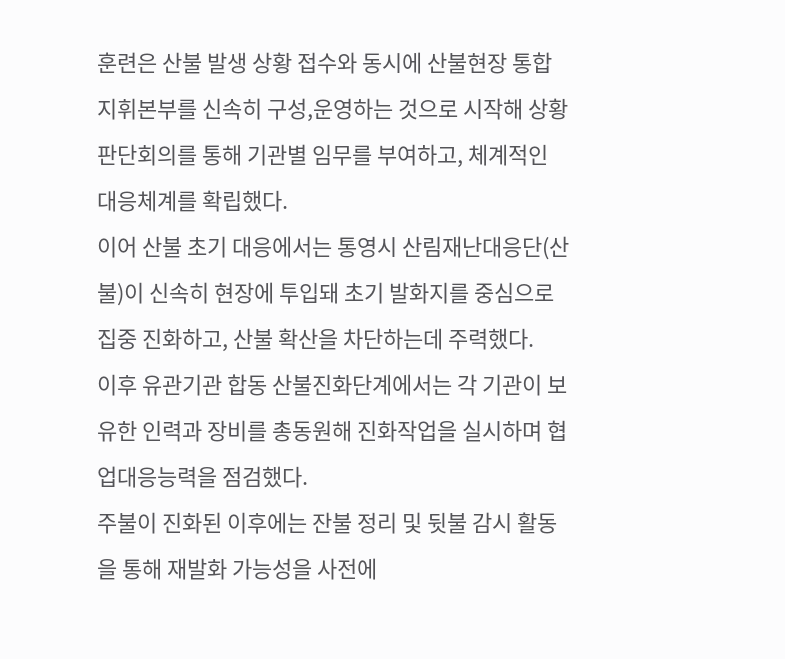훈련은 산불 발생 상황 접수와 동시에 산불현장 통합지휘본부를 신속히 구성,운영하는 것으로 시작해 상황판단회의를 통해 기관별 임무를 부여하고, 체계적인 대응체계를 확립했다.
이어 산불 초기 대응에서는 통영시 산림재난대응단(산불)이 신속히 현장에 투입돼 초기 발화지를 중심으로 집중 진화하고, 산불 확산을 차단하는데 주력했다.
이후 유관기관 합동 산불진화단계에서는 각 기관이 보유한 인력과 장비를 총동원해 진화작업을 실시하며 협업대응능력을 점검했다.
주불이 진화된 이후에는 잔불 정리 및 뒷불 감시 활동을 통해 재발화 가능성을 사전에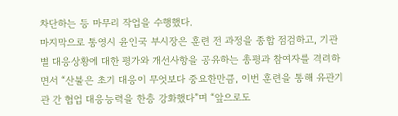차단하는 등 마무리 작업을 수행했다.
마지막으로 통영시 윤인국 부시장은 훈련 전 과정을 종합 점검하고, 기관별 대응상황에 대한 평가와 개선사항을 공유하는 총평과 참여자를 격려하면서 “산불은 초기 대응이 무엇보다 중요한만큼, 이번 훈련을 통해 유관기관 간 협업 대응능력을 한층 강화했다”며 “앞으로도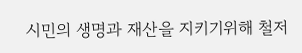시민의 생명과 재산을 지키기위해 철저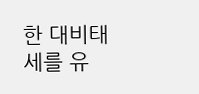한 대비태세를 유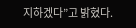지하겠다”고 밝혔다.